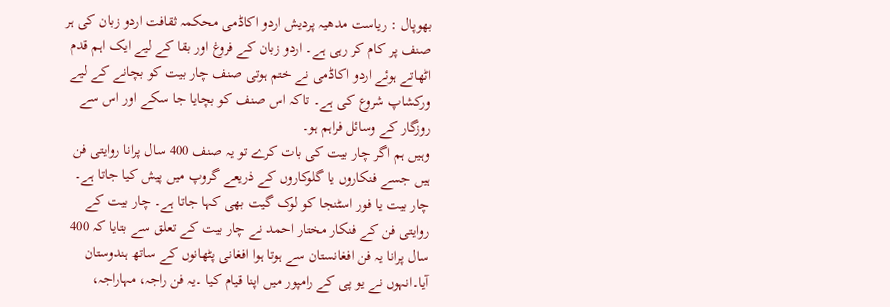بھوپال : ریاست مدھیہ پردیش اردو اکاڈمی محکمہ ثقافت اردو زبان کی ہر صنف پر کام کر رہی ہے۔ اردو زبان کے فروغ اور بقا کے لیے ایک اہم قدم اٹھاتے ہوئے اردو اکاڈمی نے ختم ہوتی صنف چار بیت کو بچانے کے لیے ورکشاپ شروع کی ہے۔ تاکہ اس صنف کو بچایا جا سکے اور اس سے روزگار کے وسائل فراہم ہو۔
وہیں ہم اگر چار بیت کی بات کرے تو یہ صنف 400 سال پرانا روایتی فن ہیں جسے فنکاروں یا گلوکاروں کے ذریعے گروپ میں پیش کیا جاتا ہے۔ چار بیت یا فور اسٹنجا کو لوک گیت بھی کہا جاتا ہے۔ چار بیت کے روایتی فن کے فنکار مختار احمد نے چار بیت کے تعلق سے بتایا کہ 400 سال پرانا یہ فن افغانستان سے ہوتا ہوا افغانی پٹھانوں کے ساتھ ہندوستان آیا۔انہوں نے یو پی کے رامپور میں اپنا قیام کیا ۔یہ فن راجہ، مہاراجہ،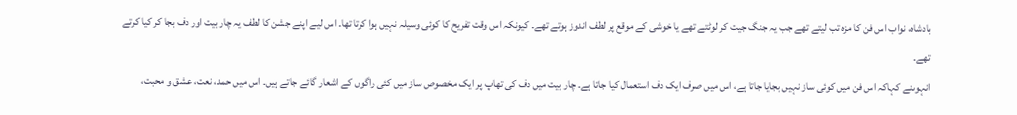بادشاہ، نواب اس فن کا مزہ تب لیتے تھے جب یہ جنگ جیت کر لوٹتے تھے یا خوشی کے موقع پر لطف اندوز ہوتے تھے۔ کیونکہ اس وقت تفریح کا کوئی وسیلہ نہیں ہوا کرتا تھا۔ اس لیے اپنے جشن کا لطف یہ چار بیت اور دف بجا کر کیا کرتے تھے۔
انہوںنے کہاکہ اس فن میں کوئی ساز نہیں بجایا جاتا ہے، اس میں صرف ایک دف استعمال کیا جاتا ہے۔ چار بیت میں دف کی تھاپ پر ایک مخصوص ساز میں کئی راگوں کے اشعار گائے جاتے ہیں۔ اس میں حمد، نعت، عشق و محبت،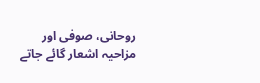روحانی، صوفی اور مزاحیہ اشعار گائے جاتے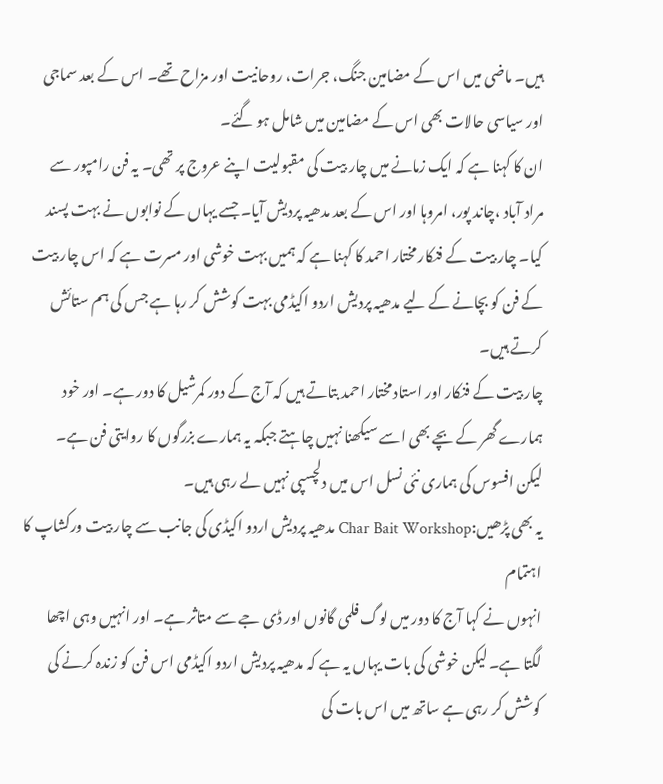ہیں۔ ماضی میں اس کے مضامین جنگ، جرات، روحانیت اور مزاح تھے۔ اس کے بعد سماجی اور سیاسی حالات بھی اس کے مضامین میں شامل ہو گئے۔
ان کا کہنا ہے کہ ایک زمانے میں چار بیت کی مقبولیت اپنے عروج پر تھی۔ یہ فن رامپور سے مراد آباد ،چاند پور، امروہا اور اس کے بعد مدھیہ پردیش آیا۔ جسے یہاں کے نوابوں نے بہت پسند کیا۔ چار بیت کے فنکار مختار احمد کا کہنا ہے کہ ہمیں بہت خوشی اور مسرت ہے کہ اس چار بیت کے فن کو بچانے کے لیے مدھیہ پردیش اردو اکیڈمی بہت کوشش کر رہا ہے جس کی ہم ستائش کرتے ہیں۔
چار بیت کے فنکار اور استاد مختار احمد بتاتے ہیں کہ آج کے دور کمرشیل کا دور ہے۔ اور خود ہمارے گھر کے بچے بھی اسے سیکھنا نہیں چاہتے جبکہ یہ ہمارے بزرگوں کا روایتی فن ہے۔ لیکن افسوس کی ہماری نئی نسل اس میں دلچسپی نہیں لے رہی ہیں۔
یہ بھی پڑھیں:Char Bait Workshop مدھیہ پردیش اردو اکیڈی کی جانب سے چار بیت ورکشاپ کا اہتمام
انہوں نے کہا آج کا دور میں لوگ فلمی گانوں اور ڈی جے سے متاثر ہے۔ اور انہیں وہی اچھا لگتا ہے۔ لیکن خوشی کی بات یہاں یہ ہے کہ مدھیہ پردیش اردو اکیڈمی اس فن کو زندہ کرنے کی کوشش کر رہی ہے ساتھ میں اس بات کی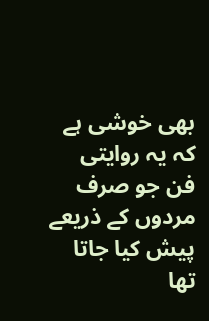بھی خوشی ہے کہ یہ روایتی فن جو صرف مردوں کے ذریعے پیش کیا جاتا تھا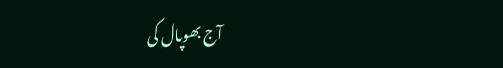آج بھوپال کی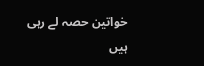خواتین حصہ لے رہی ہیں